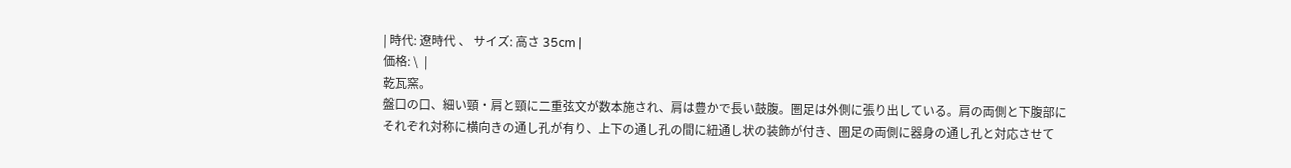| 時代: 遼時代 、 サイズ: 高さ 35cm |
価格: \  |
乾瓦窯。
盤口の口、細い頸・肩と頸に二重弦文が数本施され、肩は豊かで長い鼓腹。圏足は外側に張り出している。肩の両側と下腹部にそれぞれ対称に横向きの通し孔が有り、上下の通し孔の間に紐通し状の装飾が付き、圏足の両側に器身の通し孔と対応させて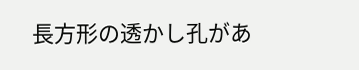長方形の透かし孔があ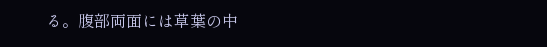る。腹部両面には草葉の中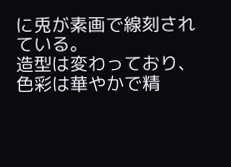に兎が素画で線刻されている。
造型は変わっており、色彩は華やかで精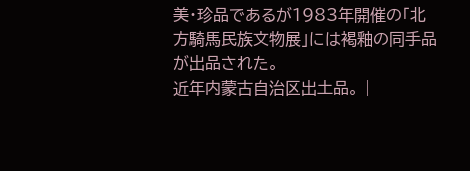美・珍品であるが1983年開催の「北方騎馬民族文物展」には褐釉の同手品が出品された。
近年内蒙古自治区出土品。 |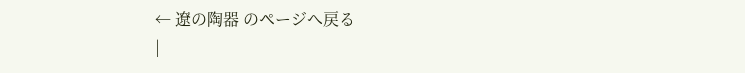← 遼の陶器 のページへ戻る
|